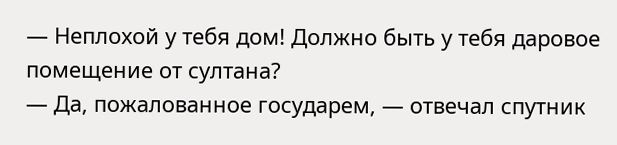— Неплохой у тебя дом! Должно быть у тебя даровое помещение от султана?
— Да, пожалованное государем, — отвечал спутник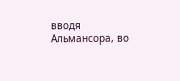вводя Альмансора, во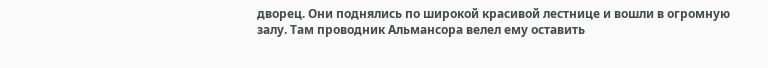дворец. Они поднялись по широкой красивой лестнице и вошли в огромную залу. Там проводник Альмансора велел ему оставить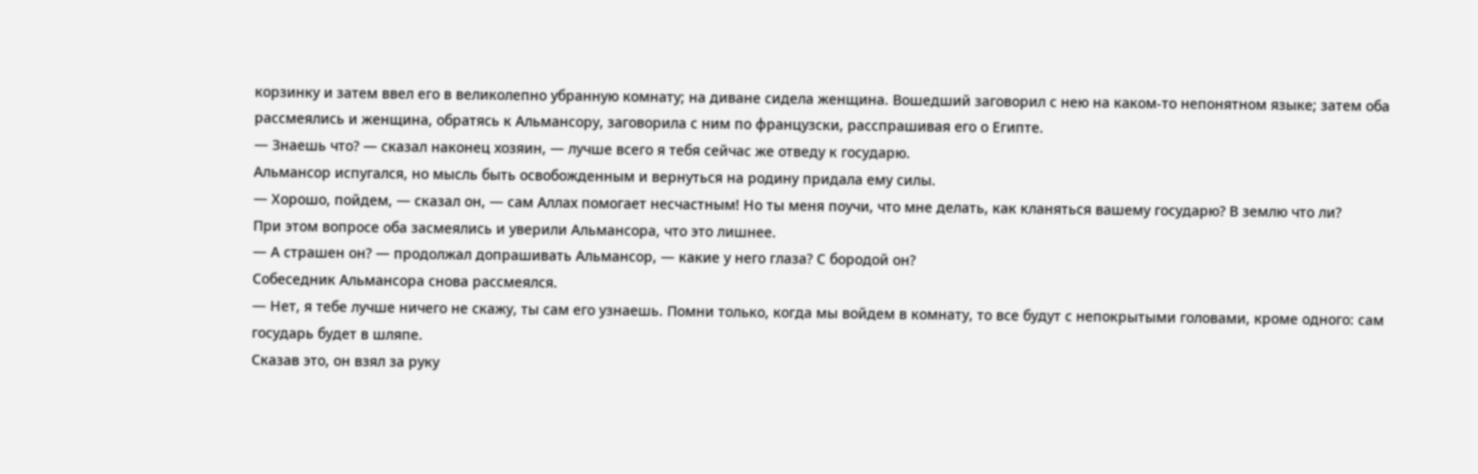корзинку и затем ввел его в великолепно убранную комнату; на диване сидела женщина. Вошедший заговорил с нею на каком-то непонятном языке; затем оба рассмеялись и женщина, обратясь к Альмансору, заговорила с ним по французски, расспрашивая его о Египте.
— Знаешь что? — сказал наконец хозяин, — лучше всего я тебя сейчас же отведу к государю.
Альмансор испугался, но мысль быть освобожденным и вернуться на родину придала ему силы.
— Хорошо, пойдем, — сказал он, — сам Аллах помогает несчастным! Но ты меня поучи, что мне делать, как кланяться вашему государю? В землю что ли?
При этом вопросе оба засмеялись и уверили Альмансора, что это лишнее.
— А страшен он? — продолжал допрашивать Альмансор, — какие у него глаза? С бородой он?
Собеседник Альмансора снова рассмеялся.
— Нет, я тебе лучше ничего не скажу, ты сам его узнаешь. Помни только, когда мы войдем в комнату, то все будут с непокрытыми головами, кроме одного: сам государь будет в шляпе.
Сказав это, он взял за руку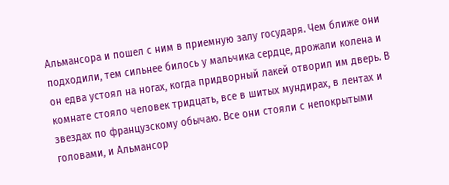Альмансора и пошел с ним в приемную залу государя. Чем ближе они подходили, тем сильнее билось у мальчика сердце, дрожали колена и он едва устоял на ногах, когда придворный лакей отворил им дверь. В комнате стояло человек тридцать, все в шитых мундирах, в лентах и звездах по французскому обычаю. Все они стояли с непокрытыми головами, и Альмансор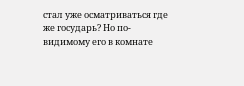стал уже осматриваться где же государь? Но по-видимому его в комнате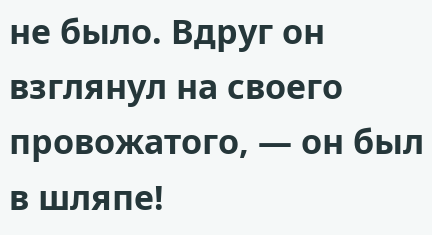не было. Вдруг он взглянул на своего провожатого, — он был в шляпе!